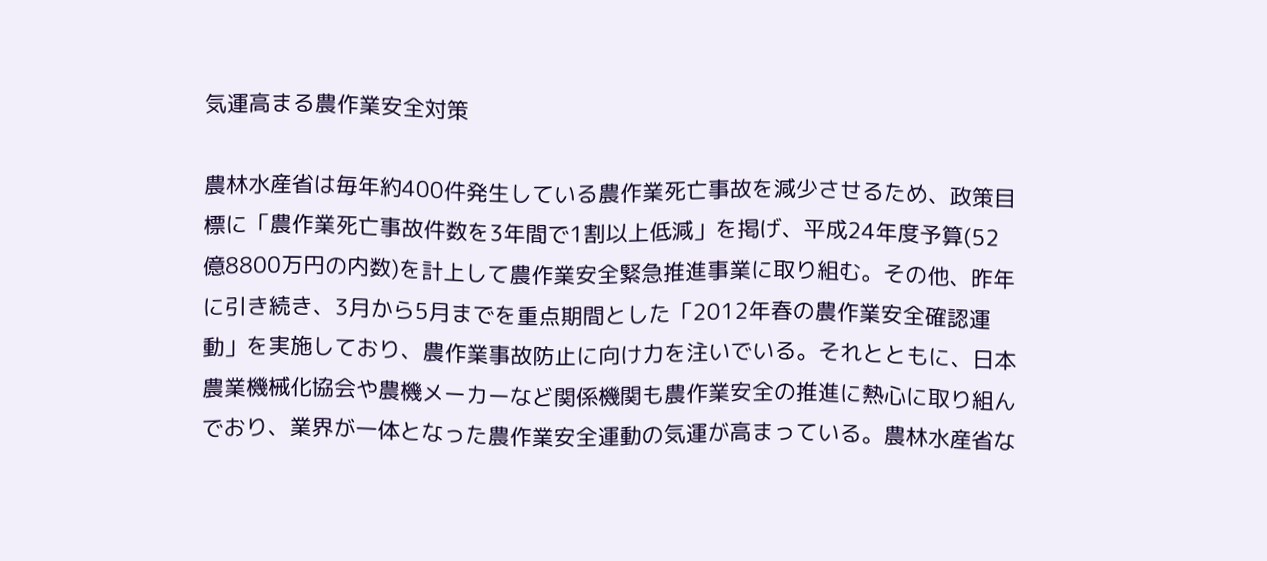気運高まる農作業安全対策

農林水産省は毎年約400件発生している農作業死亡事故を減少させるため、政策目標に「農作業死亡事故件数を3年間で1割以上低減」を掲げ、平成24年度予算(52億8800万円の内数)を計上して農作業安全緊急推進事業に取り組む。その他、昨年に引き続き、3月から5月までを重点期間とした「2012年春の農作業安全確認運動」を実施しており、農作業事故防止に向け力を注いでいる。それとともに、日本農業機械化協会や農機メーカーなど関係機関も農作業安全の推進に熱心に取り組んでおり、業界が一体となった農作業安全運動の気運が高まっている。農林水産省な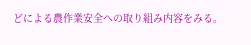どによる農作業安全への取り組み内容をみる。